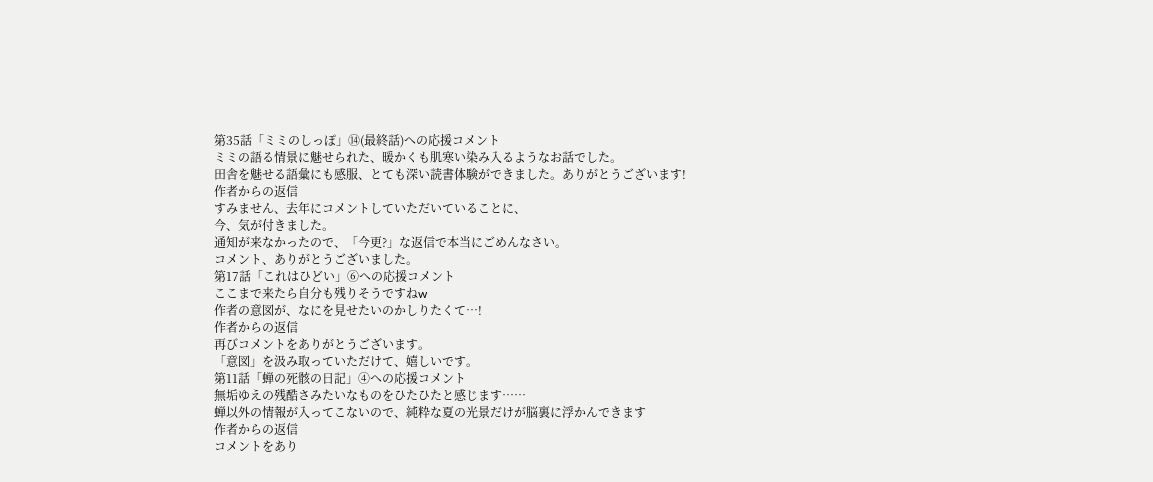第35話「ミミのしっぽ」⑭(最終話)への応援コメント
ミミの語る情景に魅せられた、暖かくも肌寒い染み入るようなお話でした。
田舎を魅せる語彙にも感服、とても深い読書体験ができました。ありがとうございます!
作者からの返信
すみません、去年にコメントしていただいていることに、
今、気が付きました。
通知が来なかったので、「今更?」な返信で本当にごめんなさい。
コメント、ありがとうございました。
第17話「これはひどい」⑥への応援コメント
ここまで来たら自分も残りそうですねw
作者の意図が、なにを見せたいのかしりたくて…!
作者からの返信
再びコメントをありがとうございます。
「意図」を汲み取っていただけて、嬉しいです。
第11話「蝉の死骸の日記」④への応援コメント
無垢ゆえの残酷さみたいなものをひたひたと感じます……
蝉以外の情報が入ってこないので、純粋な夏の光景だけが脳裏に浮かんできます
作者からの返信
コメントをあり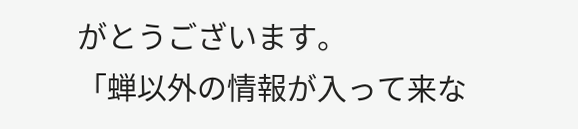がとうございます。
「蝉以外の情報が入って来な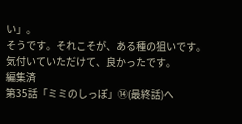い」。
そうです。それこそが、ある種の狙いです。
気付いていただけて、良かったです。
編集済
第35話「ミミのしっぽ」⑭(最終話)へ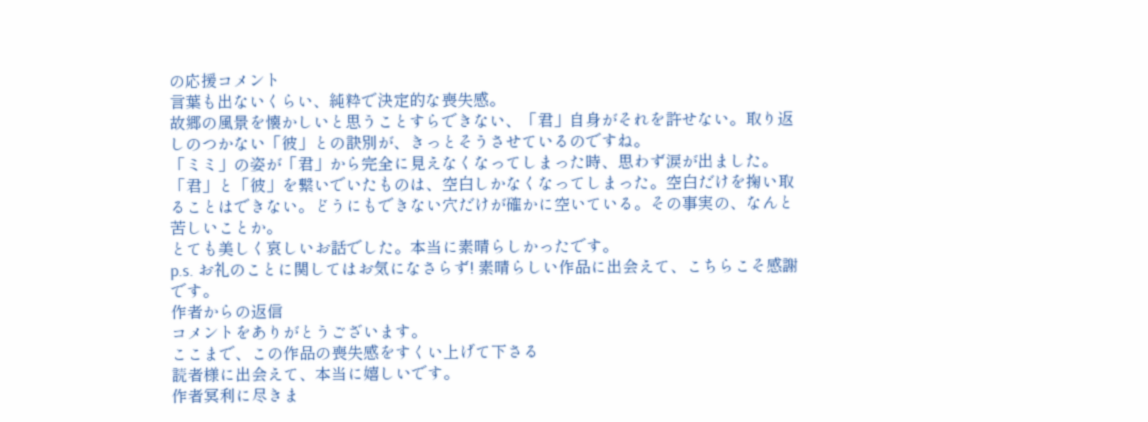の応援コメント
言葉も出ないくらい、純粋で決定的な喪失感。
故郷の風景を懐かしいと思うことすらできない、「君」自身がそれを許せない。取り返しのつかない「彼」との訣別が、きっとそうさせているのですね。
「ミミ」の姿が「君」から完全に見えなくなってしまった時、思わず涙が出ました。
「君」と「彼」を繋いでいたものは、空白しかなくなってしまった。空白だけを掬い取ることはできない。どうにもできない穴だけが確かに空いている。その事実の、なんと苦しいことか。
とても美しく哀しいお話でした。本当に素晴らしかったです。
p.s. お礼のことに関してはお気になさらず! 素晴らしい作品に出会えて、こちらこそ感謝です。
作者からの返信
コメントをありがとうございます。
ここまで、この作品の喪失感をすくい上げて下さる
読者様に出会えて、本当に嬉しいです。
作者冥利に尽きま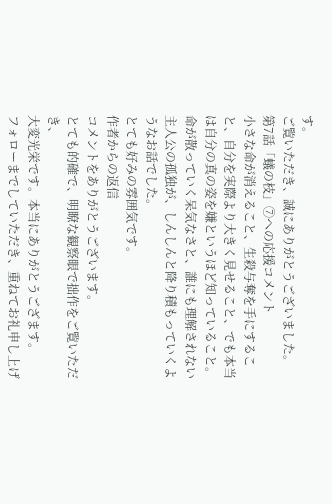す。
ご覧いただき、誠にありがとうございました。
第7話「蟻の枝」⑦への応援コメント
小さな命が消えること、生殺与奪を手にすること、自分を実際より大きく見せること、でも本当は自分の真の姿を嫌というほど知っていること。
命が散っていく呆気なさと、誰にも理解されない主人公の孤独が、しんしんと降り積もっていくようなお話でした。
とても好みの雰囲気です。
作者からの返信
コメントをありがとうございます。
とても的確で、明瞭な観察眼で拙作をご覧いただき、
大変光栄です。本当にありがとうござます。
フォローまでしていただき、重ねてお礼申し上げ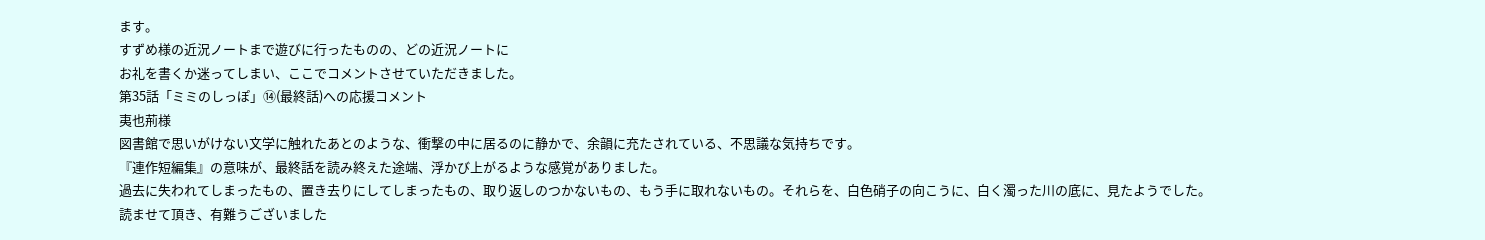ます。
すずめ様の近況ノートまで遊びに行ったものの、どの近況ノートに
お礼を書くか迷ってしまい、ここでコメントさせていただきました。
第35話「ミミのしっぽ」⑭(最終話)への応援コメント
夷也荊様
図書館で思いがけない文学に触れたあとのような、衝撃の中に居るのに静かで、余韻に充たされている、不思議な気持ちです。
『連作短編集』の意味が、最終話を読み終えた途端、浮かび上がるような感覚がありました。
過去に失われてしまったもの、置き去りにしてしまったもの、取り返しのつかないもの、もう手に取れないもの。それらを、白色硝子の向こうに、白く濁った川の底に、見たようでした。
読ませて頂き、有難うございました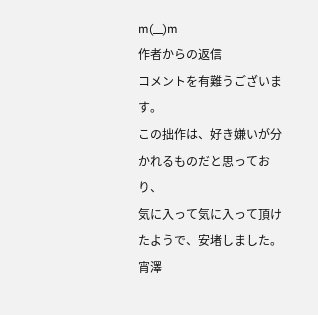m(__)m
作者からの返信
コメントを有難うございます。
この拙作は、好き嫌いが分かれるものだと思っており、
気に入って気に入って頂けたようで、安堵しました。
宵澤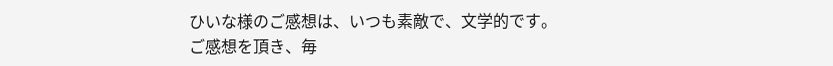ひいな様のご感想は、いつも素敵で、文学的です。
ご感想を頂き、毎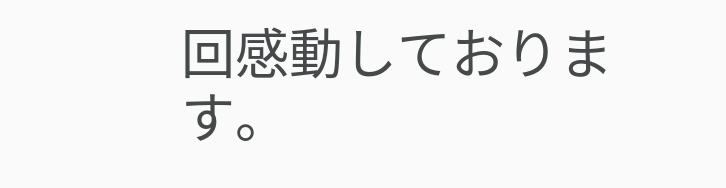回感動しております。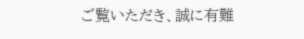ご覧いただき、誠に有難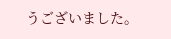うございました。